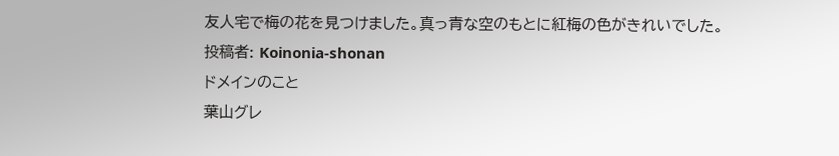友人宅で梅の花を見つけました。真っ青な空のもとに紅梅の色がきれいでした。
投稿者: Koinonia-shonan
ドメインのこと
葉山グレ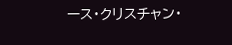ース・クリスチャン・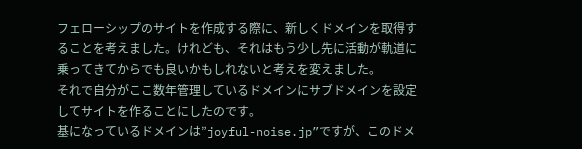フェローシップのサイトを作成する際に、新しくドメインを取得することを考えました。けれども、それはもう少し先に活動が軌道に乗ってきてからでも良いかもしれないと考えを変えました。
それで自分がここ数年管理しているドメインにサブドメインを設定してサイトを作ることにしたのです。
基になっているドメインは”joyful-noise.jp”ですが、このドメ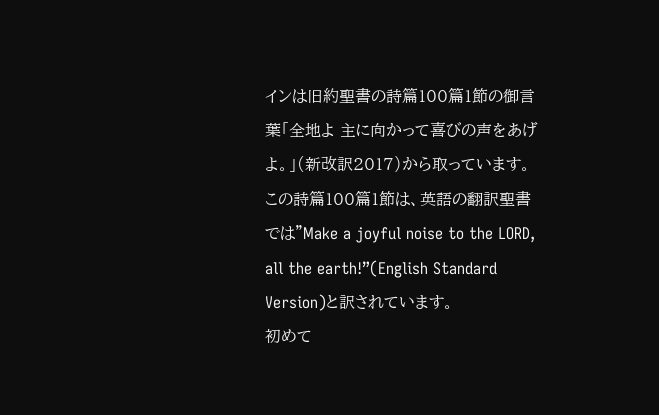インは旧約聖書の詩篇100篇1節の御言葉「全地よ 主に向かって喜びの声をあげよ。」(新改訳2017)から取っています。
この詩篇100篇1節は、英語の翻訳聖書では”Make a joyful noise to the LORD, all the earth!”(English Standard Version)と訳されています。
初めて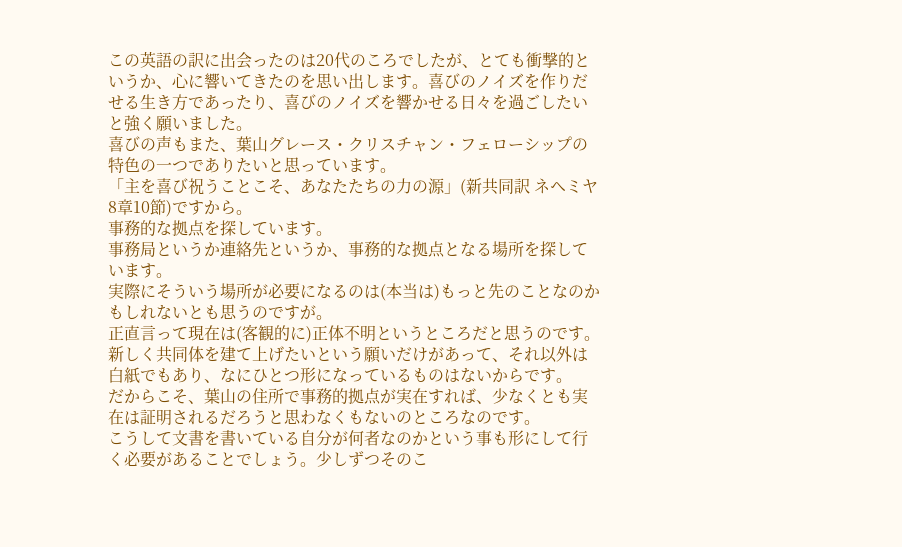この英語の訳に出会ったのは20代のころでしたが、とても衝撃的というか、心に響いてきたのを思い出します。喜びのノイズを作りだせる生き方であったり、喜びのノイズを響かせる日々を過ごしたいと強く願いました。
喜びの声もまた、葉山グレース・クリスチャン・フェローシップの特色の一つでありたいと思っています。
「主を喜び祝うことこそ、あなたたちの力の源」(新共同訳 ネヘミヤ8章10節)ですから。
事務的な拠点を探しています。
事務局というか連絡先というか、事務的な拠点となる場所を探しています。
実際にそういう場所が必要になるのは(本当は)もっと先のことなのかもしれないとも思うのですが。
正直言って現在は(客観的に)正体不明というところだと思うのです。新しく共同体を建て上げたいという願いだけがあって、それ以外は白紙でもあり、なにひとつ形になっているものはないからです。
だからこそ、葉山の住所で事務的拠点が実在すれば、少なくとも実在は証明されるだろうと思わなくもないのところなのです。
こうして文書を書いている自分が何者なのかという事も形にして行く必要があることでしょう。少しずつそのこ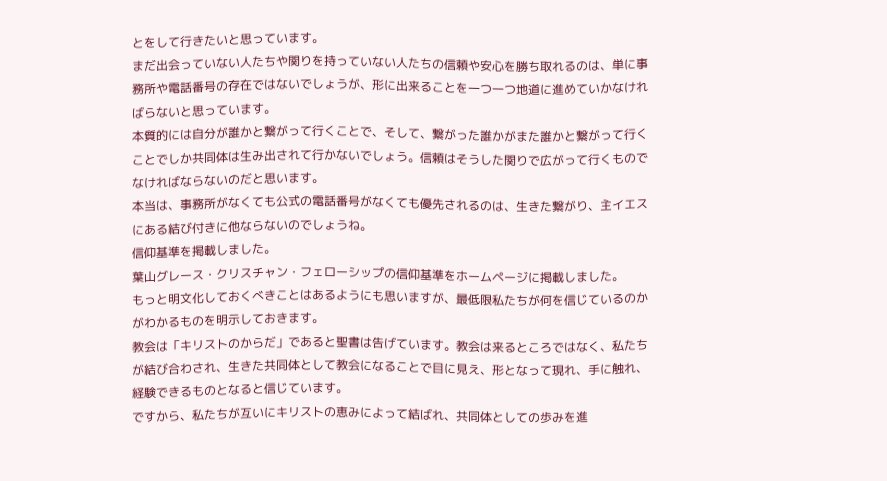とをして行きたいと思っています。
まだ出会っていない人たちや関りを持っていない人たちの信頼や安心を勝ち取れるのは、単に事務所や電話番号の存在ではないでしょうが、形に出来ることを一つ一つ地道に進めていかなければらないと思っています。
本質的には自分が誰かと繋がって行くことで、そして、繋がった誰かがまた誰かと繋がって行くことでしか共同体は生み出されて行かないでしょう。信頼はそうした関りで広がって行くものでなければならないのだと思います。
本当は、事務所がなくても公式の電話番号がなくても優先されるのは、生きた繋がり、主イエスにある結び付きに他ならないのでしょうね。
信仰基準を掲載しました。
葉山グレース・クリスチャン・フェローシップの信仰基準をホームページに掲載しました。
もっと明文化しておくべきことはあるようにも思いますが、最低限私たちが何を信じているのかがわかるものを明示しておきます。
教会は「キリストのからだ」であると聖書は告げています。教会は来るところではなく、私たちが結び合わされ、生きた共同体として教会になることで目に見え、形となって現れ、手に触れ、経験できるものとなると信じています。
ですから、私たちが互いにキリストの恵みによって結ばれ、共同体としての歩みを進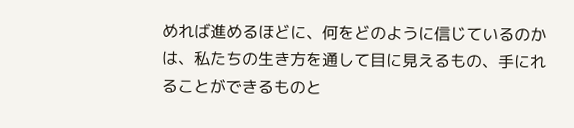めれば進めるほどに、何をどのように信じているのかは、私たちの生き方を通して目に見えるもの、手にれることができるものと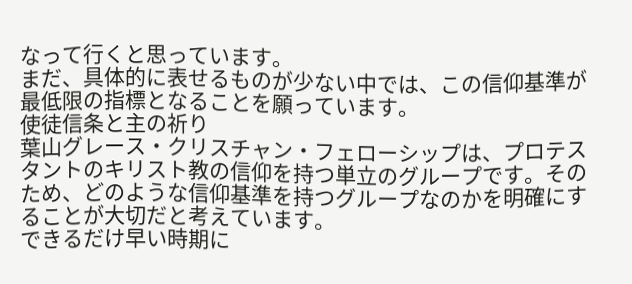なって行くと思っています。
まだ、具体的に表せるものが少ない中では、この信仰基準が最低限の指標となることを願っています。
使徒信条と主の祈り
葉山グレース・クリスチャン・フェローシップは、プロテスタントのキリスト教の信仰を持つ単立のグループです。そのため、どのような信仰基準を持つグループなのかを明確にすることが大切だと考えています。
できるだけ早い時期に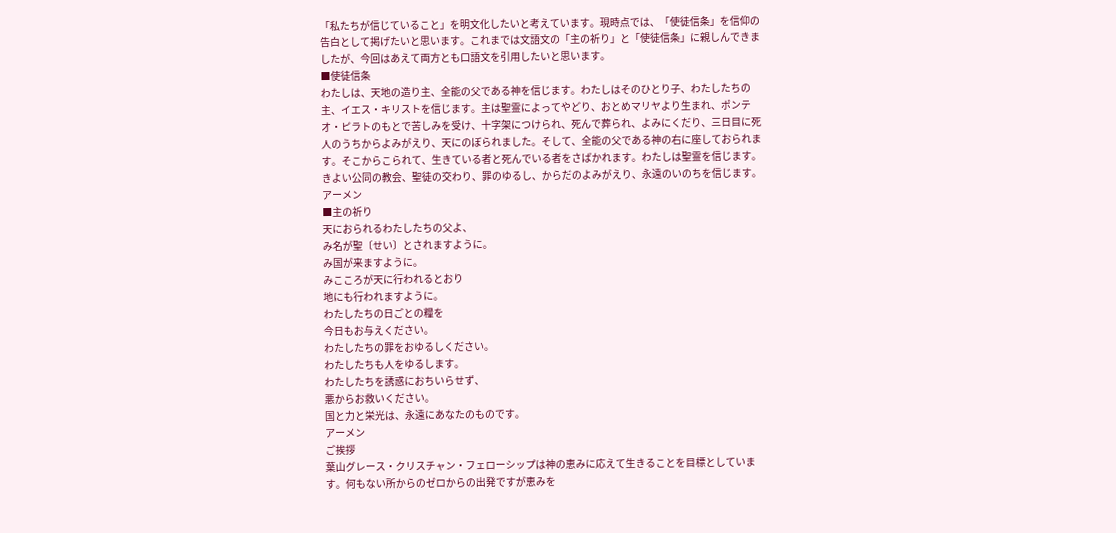「私たちが信じていること」を明文化したいと考えています。現時点では、「使徒信条」を信仰の告白として掲げたいと思います。これまでは文語文の「主の祈り」と「使徒信条」に親しんできましたが、今回はあえて両方とも口語文を引用したいと思います。
■使徒信条
わたしは、天地の造り主、全能の父である神を信じます。わたしはそのひとり子、わたしたちの主、イエス・キリストを信じます。主は聖霊によってやどり、おとめマリヤより生まれ、ポンテオ・ピラトのもとで苦しみを受け、十字架につけられ、死んで葬られ、よみにくだり、三日目に死人のうちからよみがえり、天にのぼられました。そして、全能の父である神の右に座しておられます。そこからこられて、生きている者と死んでいる者をさばかれます。わたしは聖霊を信じます。きよい公同の教会、聖徒の交わり、罪のゆるし、からだのよみがえり、永遠のいのちを信じます。アーメン
■主の祈り
天におられるわたしたちの父よ、
み名が聖〔せい〕とされますように。
み国が来ますように。
みこころが天に行われるとおり
地にも行われますように。
わたしたちの日ごとの糧を
今日もお与えください。
わたしたちの罪をおゆるしください。
わたしたちも人をゆるします。
わたしたちを誘惑におちいらせず、
悪からお救いください。
国と力と栄光は、永遠にあなたのものです。
アーメン
ご挨拶
葉山グレース・クリスチャン・フェローシップは神の恵みに応えて生きることを目標としています。何もない所からのゼロからの出発ですが恵みを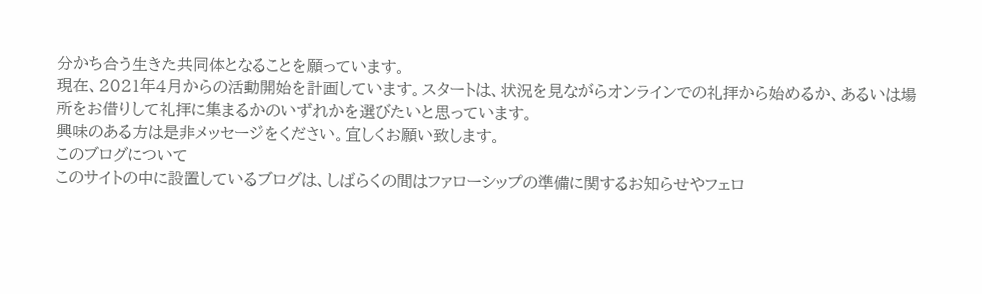分かち合う生きた共同体となることを願っています。
現在、2021年4月からの活動開始を計画しています。スタートは、状況を見ながらオンラインでの礼拝から始めるか、あるいは場所をお借りして礼拝に集まるかのいずれかを選びたいと思っています。
興味のある方は是非メッセージをください。宜しくお願い致します。
このブログについて
このサイトの中に設置しているブログは、しばらくの間はファローシップの準備に関するお知らせやフェロ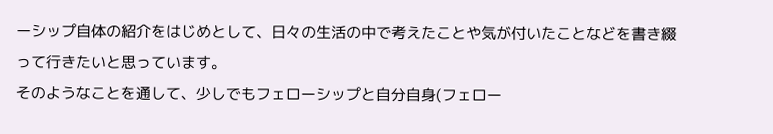ーシップ自体の紹介をはじめとして、日々の生活の中で考えたことや気が付いたことなどを書き綴って行きたいと思っています。
そのようなことを通して、少しでもフェローシップと自分自身(フェロー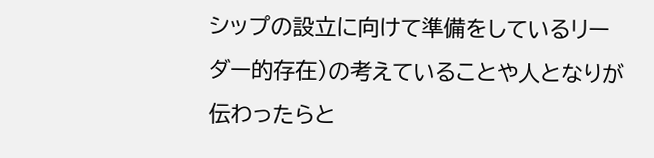シップの設立に向けて準備をしているリーダー的存在)の考えていることや人となりが伝わったらと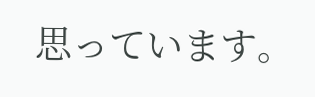思っています。